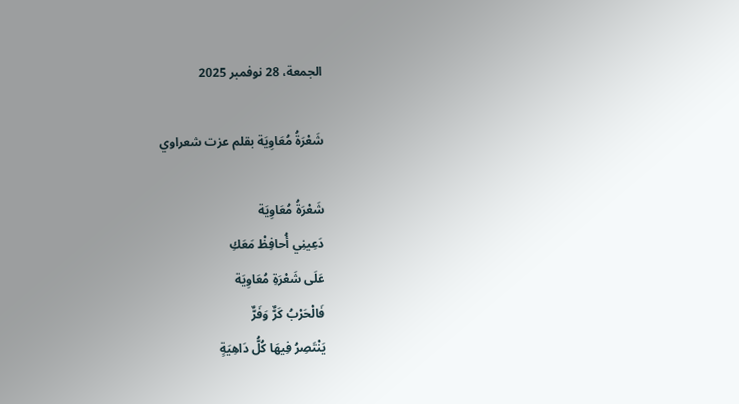الجمعة، 28 نوفمبر 2025

شَعْرَةُ مُعَاوِيَة بقلم عزت شعراوي

شَعْرَةُ مُعَاوِيَة
دَعِينِي أُحافِظْ مَعَكِ
عَلَى شَعْرَةِ مُعَاوِيَة
فَالْحَرْبُ كَرٌّ وَفَرٌّ
يَنْتَصِرُ فِيهَا كُلُّ دَاهِيَةٍ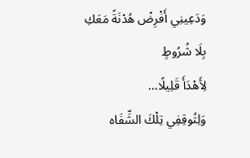وَدَعِينِي أَفْرِضْ هُدْنَةً مَعَكِ
بِلَا شُرُوطٍ
لِأَهْدَأَ قَلِيلًا…
وَلِتُوقِفِي تِلْكَ الشِّفَاه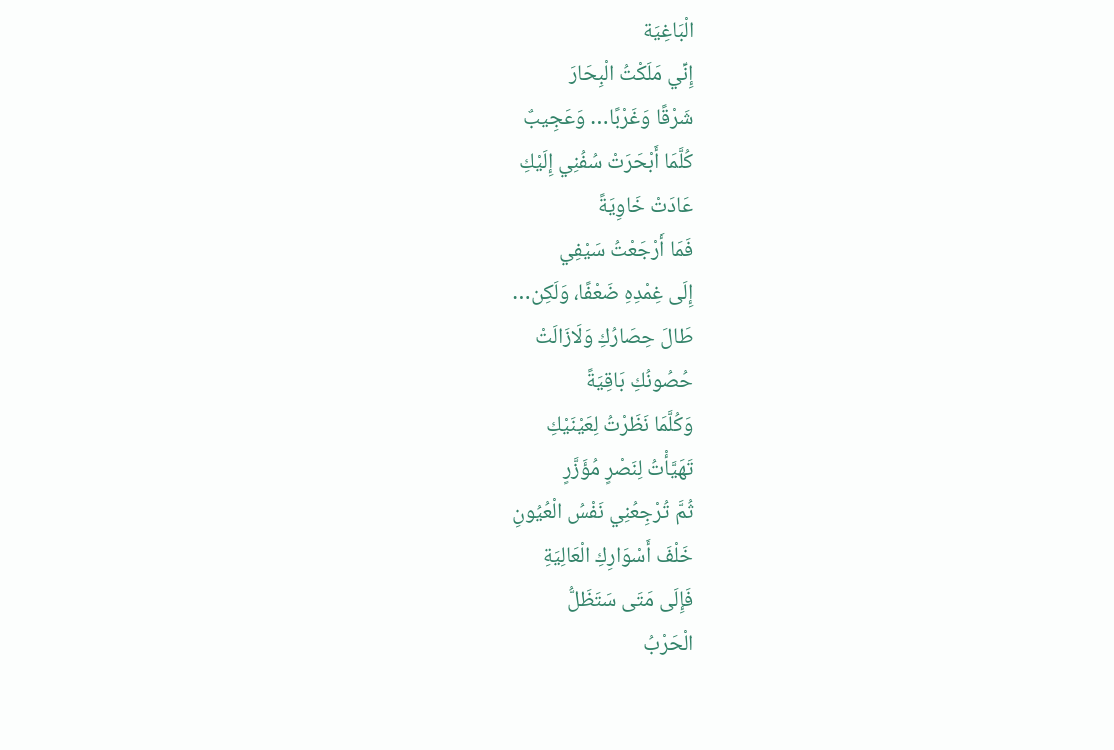الْبَاغِيَة
إِنِّي مَلَكْتُ الْبِحَارَ
شَرْقًا وَغَرْبًا… وَعَجِيبٌ
كُلَّمَا أَبْحَرَتْ سُفُنِي إِلَيْكِ
عَادَتْ خَاوِيَةً
فَمَا أَرْجَعْتُ سَيْفِي
إِلَى غِمْدِهِ ضَعْفًا، وَلَكِن…
طَالَ حِصَارُكِ وَلَازَالَتْ
حُصُونُكِ بَاقِيَةً
وَكُلَّمَا نَظَرْتُ لِعَيْنَيْكِ
تَهَيَّأْتُ لِنَصْرٍ مُؤَزَّرٍ
ثُمَّ تُرْجِعُنِي نَفْسُ الْعُيُونِ
خَلْفَ أَسْوَارِكِ الْعَالِيَةِ
فَإِلَى مَتَى سَتَظَلُّ
الْحَرْبُ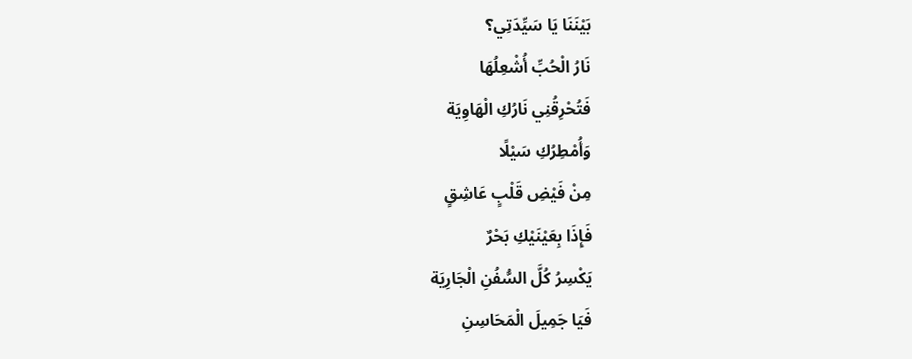بَيْنَنَا يَا سَيِّدَتِي؟
نَارُ الْحُبِّ أُشْعِلُهَا
فَتُحْرِقُنِي نَارُكِ الْهَاوِيَة
وَأُمْطِرُكِ سَيْلًا
مِنْ فَيْضِ قَلْبٍ عَاشِقٍ
فَإِذَا بِعَيْنَيْكِ بَحْرٌ
يَكْسِرُ كُلَّ السُّفُنِ الْجَارِيَة
فَيَا جَمِيلَ الْمَحَاسِنِ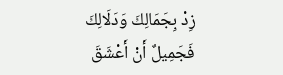زِدْ بِجَمَالِكَ وَدَلَالِكَ
فَجَمِيلٌ أَنْ أَعْشَقَ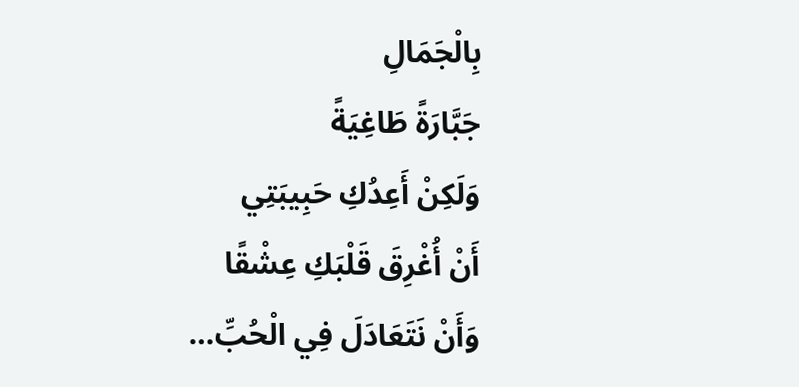بِالْجَمَالِ
جَبَّارَةً طَاغِيَةً
وَلَكِنْ أَعِدُكِ حَبِيبَتِي
أَنْ أُغْرِقَ قَلْبَكِ عِشْقًا
وَأَنْ نَتَعَادَلَ فِي الْحُبِّ…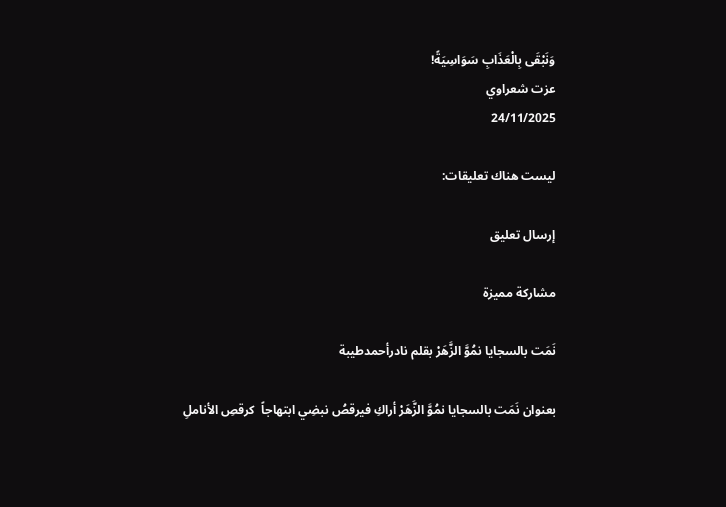وَنَبْقَى بِالْعَذَابِ سَوَاسِيَةً!
عزت شعراوي
24/11/2025

ليست هناك تعليقات:

إرسال تعليق

مشاركة مميزة

نَمَت بالسجايا نمُوَّ الزَّهَرْ بقلم نادرأحمدطيبة

بعنوان نَمَت بالسجايا نمُوَّ الزَّهَرْ أراكِ فيرقصُ نبضِي ابتهاجاً  كرقصِ الأناملِ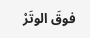فوقَ الوتَرْ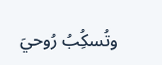وتُسكُِبُ رُوحيَ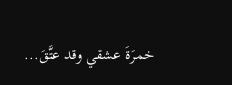خمرَةَ عشقي وقد عتَّقَ...